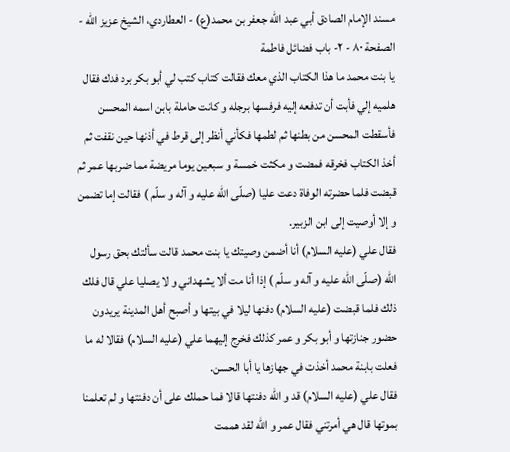مسند الإمام الصادق أبي عبد الله جعفر بن محمد(ع) - العطاردي، الشيخ عزيز الله - الصفحة ٨٠ - ٢- باب فضائل فاطمة
يا بنت محمد ما هذا الكتاب الذي معك فقالت كتاب كتب لي أبو بكر برد فدك فقال هلميه إلي فأبت أن تدفعه إليه فرفسها برجله و كانت حاملة بابن اسمه المحسن فأسقطت المحسن من بطنها ثم لطمها فكأني أنظر إلى قرط في أذنها حين نقفت ثم أخذ الكتاب فخرقه فمضت و مكثت خمسة و سبعين يوما مريضة مما ضربها عمر ثم قبضت فلما حضرته الوفاة دعت عليا (صلّى اللّه عليه و آله و سلّم ) فقالت إما تضمن و إلا أوصيت إلى ابن الزبير.
فقال علي (عليه السلام) أنا أضمن وصيتك يا بنت محمد قالت سألتك بحق رسول اللّه (صلّى اللّه عليه و آله و سلّم ) إذا أنا مت ألا يشهداني و لا يصليا علي قال فلك ذلك فلما قبضت (عليه السلام) دفنها ليلا في بيتها و أصبح أهل المدينة يريدون حضور جنازتها و أبو بكر و عمر كذلك فخرج إليهما علي (عليه السلام) فقالا له ما فعلت بابنة محمد أخذت في جهازها يا أبا الحسن.
فقال علي (عليه السلام) قد و اللّه دفنتها قالا فما حملك على أن دفنتها و لم تعلمنا بموتها قال هي أمرتني فقال عمر و اللّه لقد هممت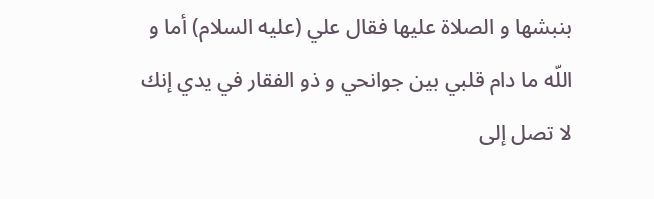بنبشها و الصلاة عليها فقال علي (عليه السلام) أما و اللّه ما دام قلبي بين جوانحي و ذو الفقار في يدي إنك لا تصل إلى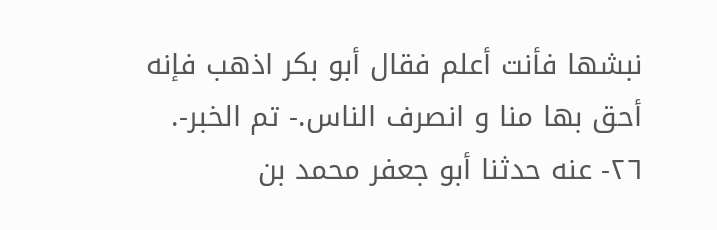نبشها فأنت أعلم فقال أبو بكر اذهب فإنه أحق بها منا و انصرف الناس.- تم الخبر-.
٢٦- عنه حدثنا أبو جعفر محمد بن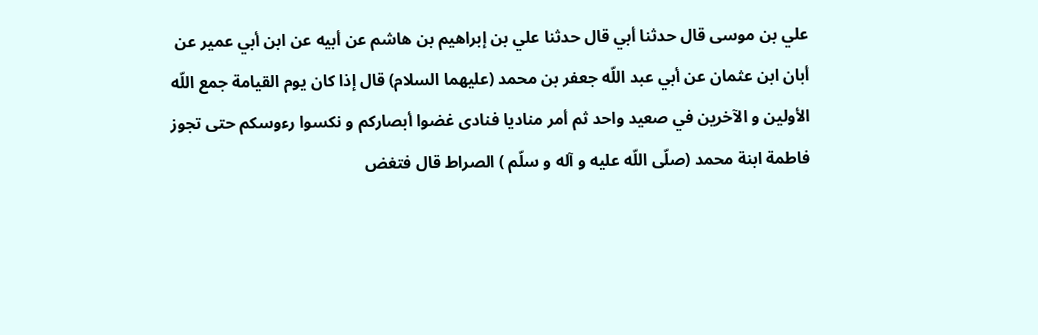علي بن موسى قال حدثنا أبي قال حدثنا علي بن إبراهيم بن هاشم عن أبيه عن ابن أبي عمير عن أبان ابن عثمان عن أبي عبد اللّه جعفر بن محمد (عليهما السلام) قال إذا كان يوم القيامة جمع اللّه الأولين و الآخرين في صعيد واحد ثم أمر مناديا فنادى غضوا أبصاركم و نكسوا رءوسكم حتى تجوز فاطمة ابنة محمد (صلّى اللّه عليه و آله و سلّم ) الصراط قال فتغض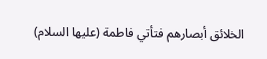الخلائق أبصارهم فتأتي فاطمة (عليها السلام)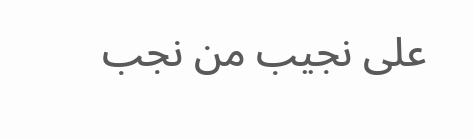على نجيب من نجب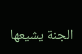الجنة يشيعها